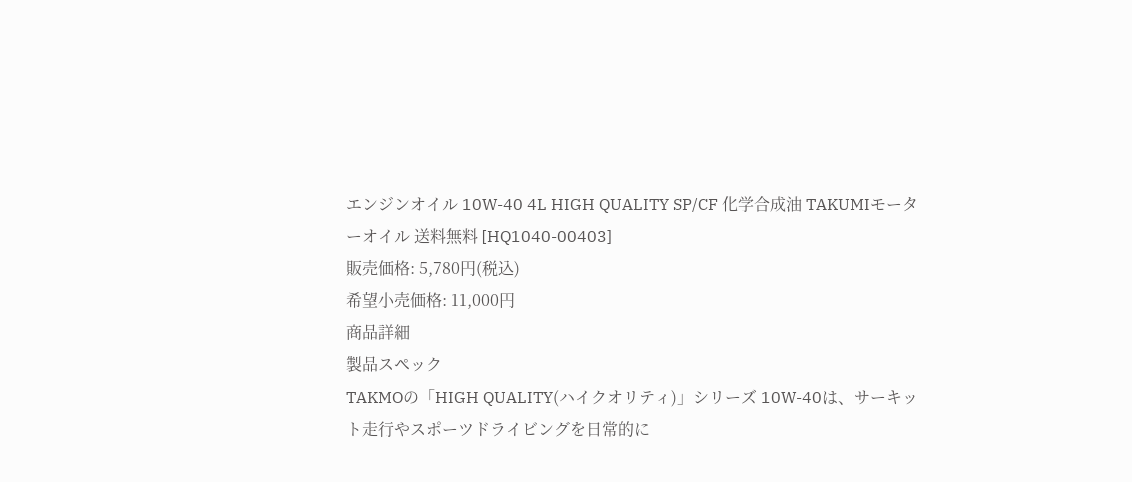エンジンオイル 10W-40 4L HIGH QUALITY SP/CF 化学合成油 TAKUMIモーターオイル 送料無料 [HQ1040-00403]
販売価格: 5,780円(税込)
希望小売価格: 11,000円
商品詳細
製品スペック
TAKMOの「HIGH QUALITY(ハイクオリティ)」シリーズ 10W-40は、サーキット走行やスポーツドライビングを日常的に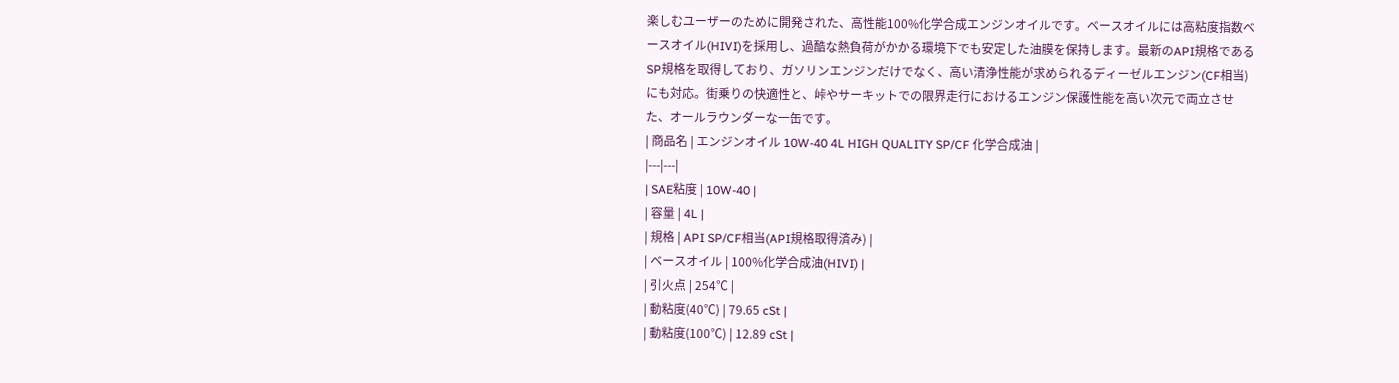楽しむユーザーのために開発された、高性能100%化学合成エンジンオイルです。ベースオイルには高粘度指数ベースオイル(HIVI)を採用し、過酷な熱負荷がかかる環境下でも安定した油膜を保持します。最新のAPI規格であるSP規格を取得しており、ガソリンエンジンだけでなく、高い清浄性能が求められるディーゼルエンジン(CF相当)にも対応。街乗りの快適性と、峠やサーキットでの限界走行におけるエンジン保護性能を高い次元で両立させた、オールラウンダーな一缶です。
| 商品名 | エンジンオイル 10W-40 4L HIGH QUALITY SP/CF 化学合成油 |
|---|---|
| SAE粘度 | 10W-40 |
| 容量 | 4L |
| 規格 | API SP/CF相当(API規格取得済み) |
| ベースオイル | 100%化学合成油(HIVI) |
| 引火点 | 254℃ |
| 動粘度(40℃) | 79.65 cSt |
| 動粘度(100℃) | 12.89 cSt |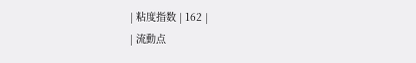| 粘度指数 | 162 |
| 流動点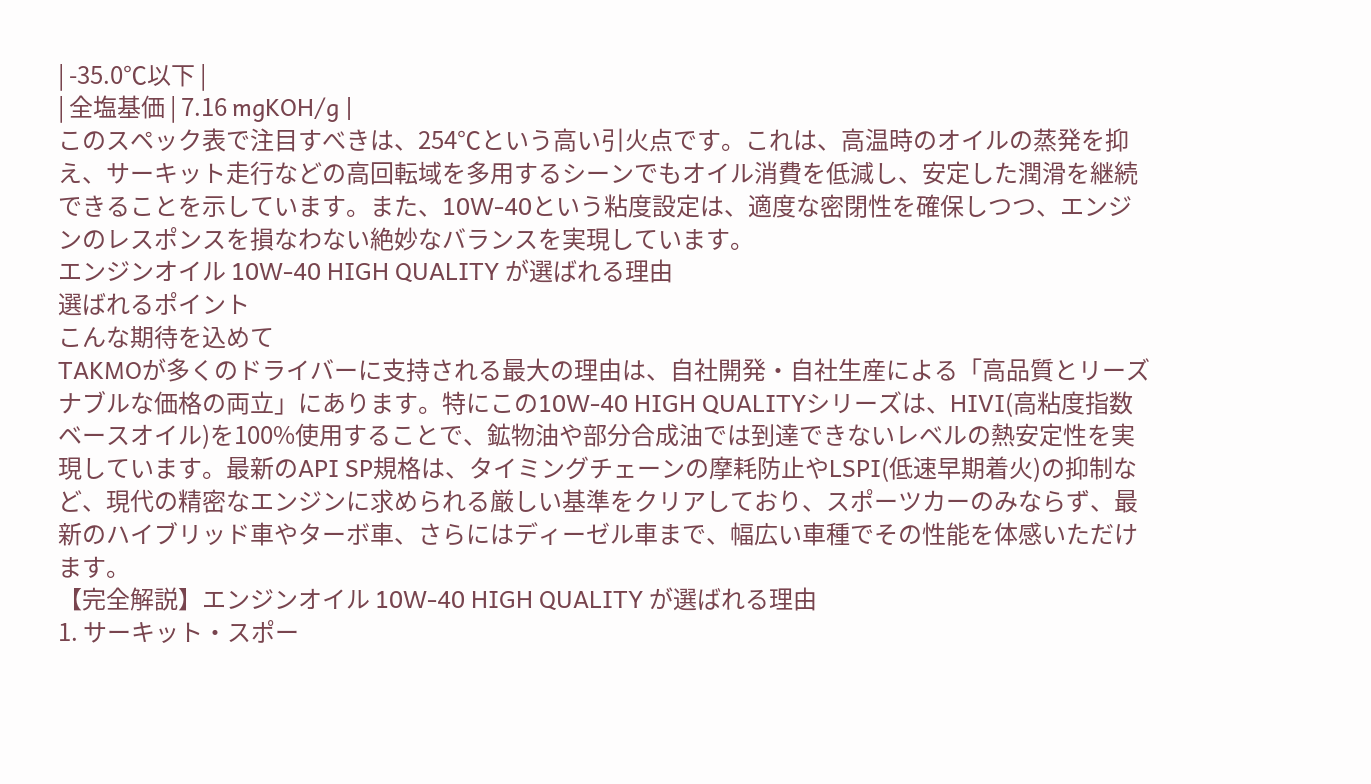| -35.0℃以下 |
| 全塩基価 | 7.16 mgKOH/g |
このスペック表で注目すべきは、254℃という高い引火点です。これは、高温時のオイルの蒸発を抑え、サーキット走行などの高回転域を多用するシーンでもオイル消費を低減し、安定した潤滑を継続できることを示しています。また、10W-40という粘度設定は、適度な密閉性を確保しつつ、エンジンのレスポンスを損なわない絶妙なバランスを実現しています。
エンジンオイル 10W-40 HIGH QUALITY が選ばれる理由
選ばれるポイント
こんな期待を込めて
TAKMOが多くのドライバーに支持される最大の理由は、自社開発・自社生産による「高品質とリーズナブルな価格の両立」にあります。特にこの10W-40 HIGH QUALITYシリーズは、HIVI(高粘度指数ベースオイル)を100%使用することで、鉱物油や部分合成油では到達できないレベルの熱安定性を実現しています。最新のAPI SP規格は、タイミングチェーンの摩耗防止やLSPI(低速早期着火)の抑制など、現代の精密なエンジンに求められる厳しい基準をクリアしており、スポーツカーのみならず、最新のハイブリッド車やターボ車、さらにはディーゼル車まで、幅広い車種でその性能を体感いただけます。
【完全解説】エンジンオイル 10W-40 HIGH QUALITY が選ばれる理由
1. サーキット・スポー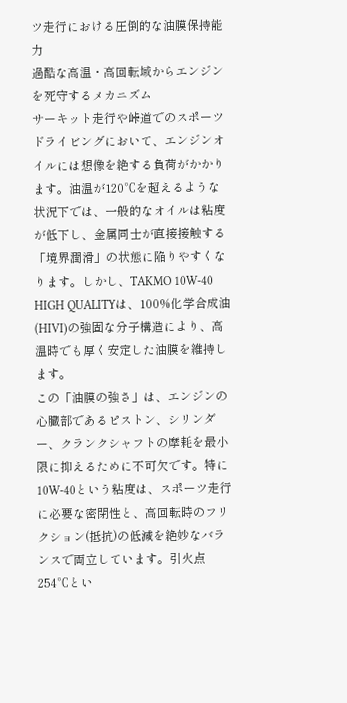ツ走行における圧倒的な油膜保持能力
過酷な高温・高回転域からエンジンを死守するメカニズム
サーキット走行や峠道でのスポーツドライビングにおいて、エンジンオイルには想像を絶する負荷がかかります。油温が120℃を超えるような状況下では、一般的なオイルは粘度が低下し、金属同士が直接接触する「境界潤滑」の状態に陥りやすくなります。しかし、TAKMO 10W-40 HIGH QUALITYは、100%化学合成油(HIVI)の強固な分子構造により、高温時でも厚く安定した油膜を維持します。
この「油膜の強さ」は、エンジンの心臓部であるピストン、シリンダー、クランクシャフトの摩耗を最小限に抑えるために不可欠です。特に10W-40という粘度は、スポーツ走行に必要な密閉性と、高回転時のフリクション(抵抗)の低減を絶妙なバランスで両立しています。引火点254℃とい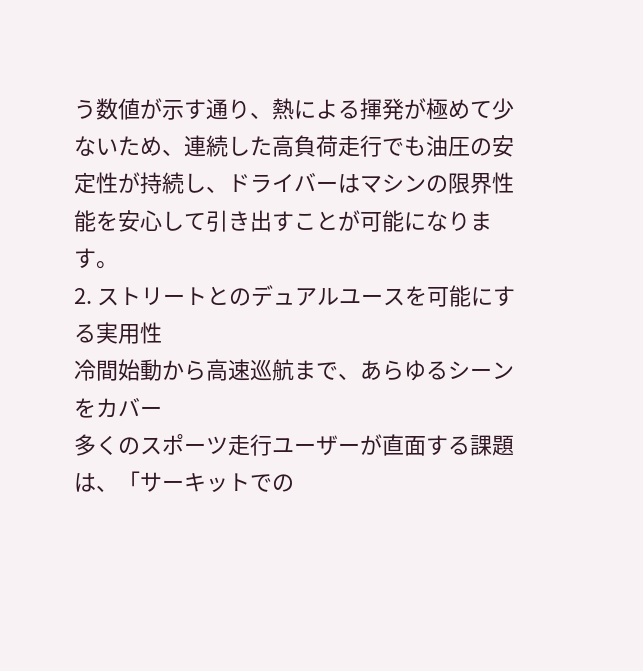う数値が示す通り、熱による揮発が極めて少ないため、連続した高負荷走行でも油圧の安定性が持続し、ドライバーはマシンの限界性能を安心して引き出すことが可能になります。
2. ストリートとのデュアルユースを可能にする実用性
冷間始動から高速巡航まで、あらゆるシーンをカバー
多くのスポーツ走行ユーザーが直面する課題は、「サーキットでの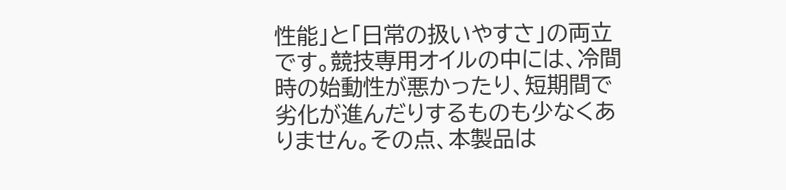性能」と「日常の扱いやすさ」の両立です。競技専用オイルの中には、冷間時の始動性が悪かったり、短期間で劣化が進んだりするものも少なくありません。その点、本製品は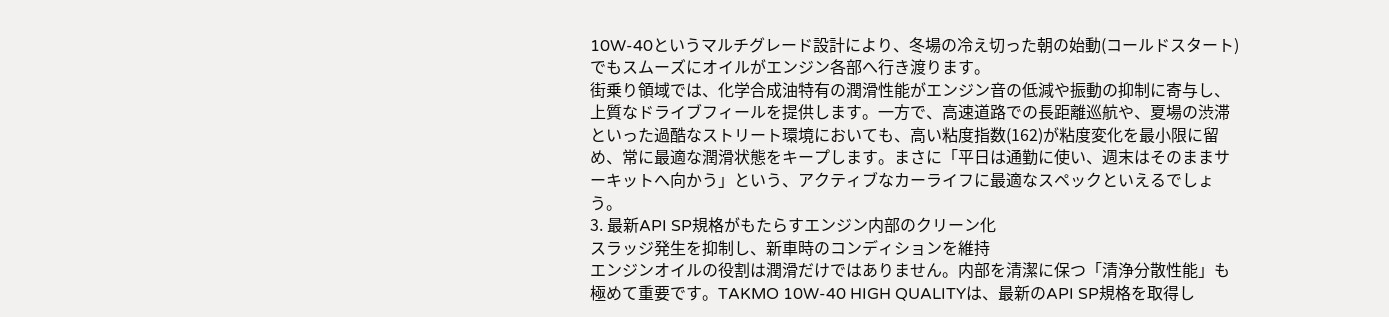10W-40というマルチグレード設計により、冬場の冷え切った朝の始動(コールドスタート)でもスムーズにオイルがエンジン各部へ行き渡ります。
街乗り領域では、化学合成油特有の潤滑性能がエンジン音の低減や振動の抑制に寄与し、上質なドライブフィールを提供します。一方で、高速道路での長距離巡航や、夏場の渋滞といった過酷なストリート環境においても、高い粘度指数(162)が粘度変化を最小限に留め、常に最適な潤滑状態をキープします。まさに「平日は通勤に使い、週末はそのままサーキットへ向かう」という、アクティブなカーライフに最適なスペックといえるでしょう。
3. 最新API SP規格がもたらすエンジン内部のクリーン化
スラッジ発生を抑制し、新車時のコンディションを維持
エンジンオイルの役割は潤滑だけではありません。内部を清潔に保つ「清浄分散性能」も極めて重要です。TAKMO 10W-40 HIGH QUALITYは、最新のAPI SP規格を取得し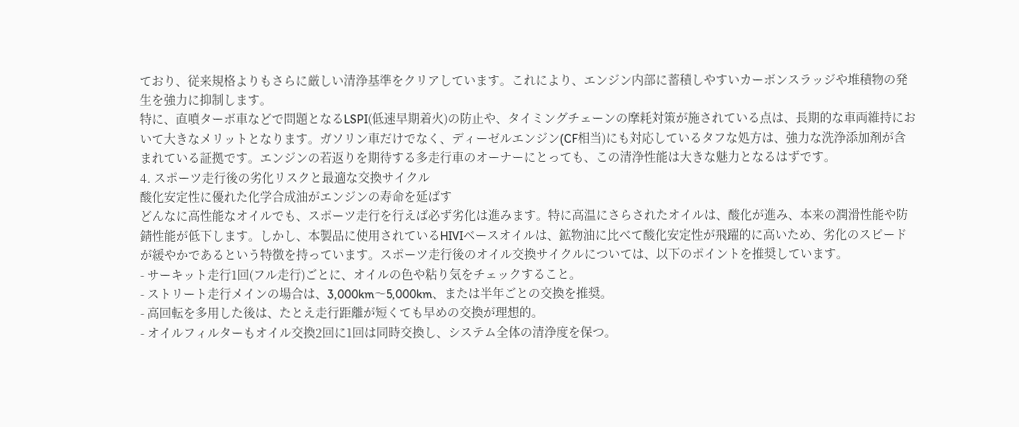ており、従来規格よりもさらに厳しい清浄基準をクリアしています。これにより、エンジン内部に蓄積しやすいカーボンスラッジや堆積物の発生を強力に抑制します。
特に、直噴ターボ車などで問題となるLSPI(低速早期着火)の防止や、タイミングチェーンの摩耗対策が施されている点は、長期的な車両維持において大きなメリットとなります。ガソリン車だけでなく、ディーゼルエンジン(CF相当)にも対応しているタフな処方は、強力な洗浄添加剤が含まれている証拠です。エンジンの若返りを期待する多走行車のオーナーにとっても、この清浄性能は大きな魅力となるはずです。
4. スポーツ走行後の劣化リスクと最適な交換サイクル
酸化安定性に優れた化学合成油がエンジンの寿命を延ばす
どんなに高性能なオイルでも、スポーツ走行を行えば必ず劣化は進みます。特に高温にさらされたオイルは、酸化が進み、本来の潤滑性能や防錆性能が低下します。しかし、本製品に使用されているHIVIベースオイルは、鉱物油に比べて酸化安定性が飛躍的に高いため、劣化のスピードが緩やかであるという特徴を持っています。スポーツ走行後のオイル交換サイクルについては、以下のポイントを推奨しています。
- サーキット走行1回(フル走行)ごとに、オイルの色や粘り気をチェックすること。
- ストリート走行メインの場合は、3,000km〜5,000km、または半年ごとの交換を推奨。
- 高回転を多用した後は、たとえ走行距離が短くても早めの交換が理想的。
- オイルフィルターもオイル交換2回に1回は同時交換し、システム全体の清浄度を保つ。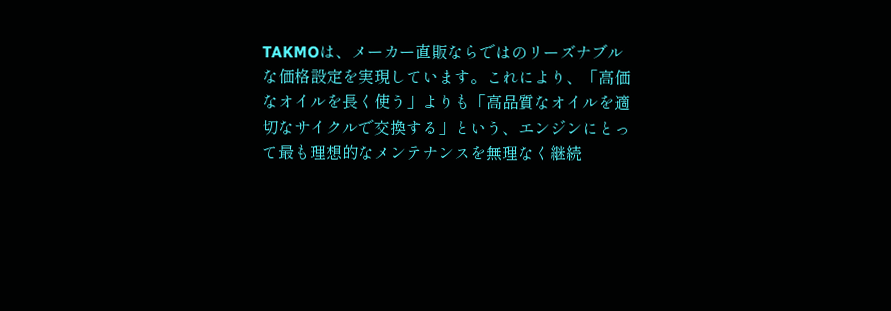TAKMOは、メーカー直販ならではのリーズナブルな価格設定を実現しています。これにより、「高価なオイルを長く使う」よりも「高品質なオイルを適切なサイクルで交換する」という、エンジンにとって最も理想的なメンテナンスを無理なく継続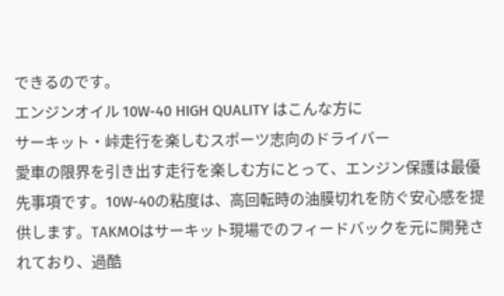できるのです。
エンジンオイル 10W-40 HIGH QUALITY はこんな方に
サーキット・峠走行を楽しむスポーツ志向のドライバー
愛車の限界を引き出す走行を楽しむ方にとって、エンジン保護は最優先事項です。10W-40の粘度は、高回転時の油膜切れを防ぐ安心感を提供します。TAKMOはサーキット現場でのフィードバックを元に開発されており、過酷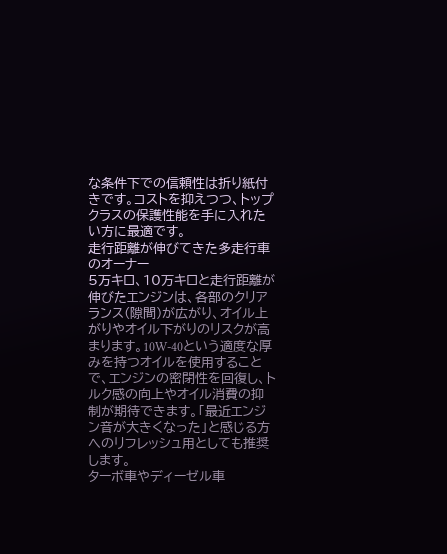な条件下での信頼性は折り紙付きです。コストを抑えつつ、トップクラスの保護性能を手に入れたい方に最適です。
走行距離が伸びてきた多走行車のオーナー
5万キロ、10万キロと走行距離が伸びたエンジンは、各部のクリアランス(隙間)が広がり、オイル上がりやオイル下がりのリスクが高まります。10W-40という適度な厚みを持つオイルを使用することで、エンジンの密閉性を回復し、トルク感の向上やオイル消費の抑制が期待できます。「最近エンジン音が大きくなった」と感じる方へのリフレッシュ用としても推奨します。
ターボ車やディーゼル車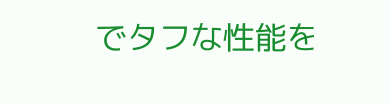でタフな性能を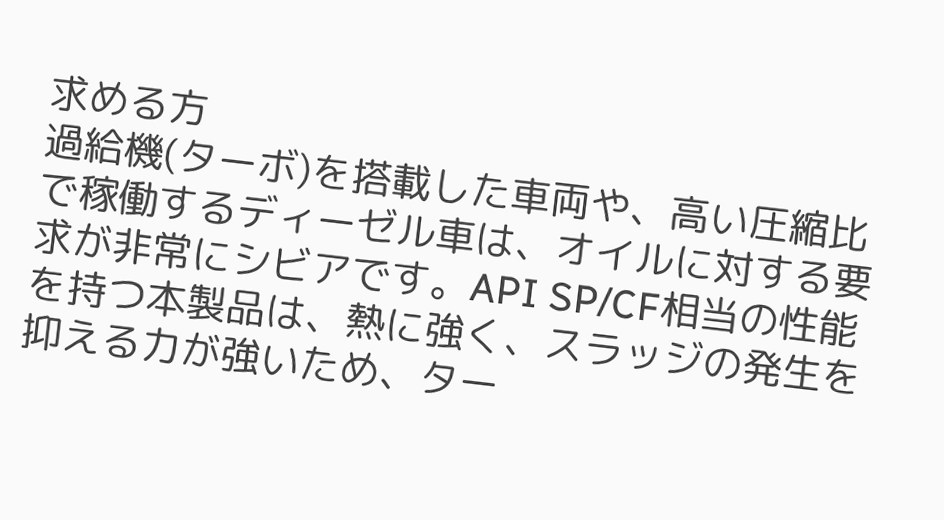求める方
過給機(ターボ)を搭載した車両や、高い圧縮比で稼働するディーゼル車は、オイルに対する要求が非常にシビアです。API SP/CF相当の性能を持つ本製品は、熱に強く、スラッジの発生を抑える力が強いため、ター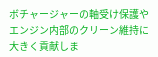ボチャージャーの軸受け保護やエンジン内部のクリーン維持に大きく貢献しま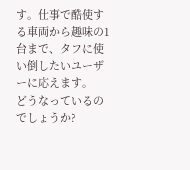す。仕事で酷使する車両から趣味の1台まで、タフに使い倒したいユーザーに応えます。
どうなっているのでしょうか?